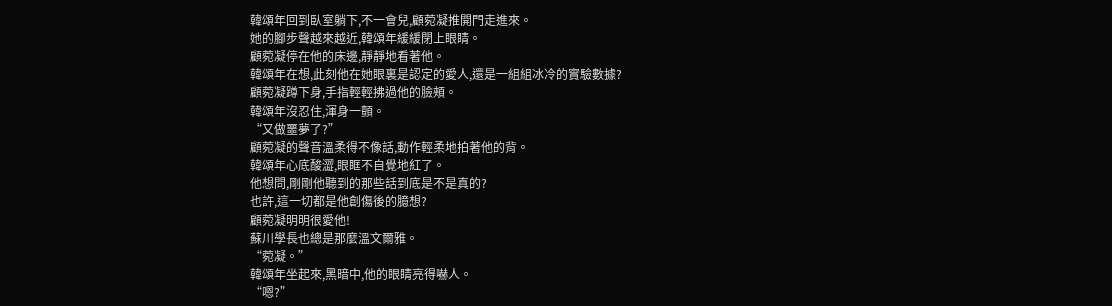韓頌年回到臥室躺下,不一會兒,顧菀凝推開門走進來。
她的腳步聲越來越近,韓頌年緩緩閉上眼睛。
顧菀凝停在他的床邊,靜靜地看著他。
韓頌年在想,此刻他在她眼裏是認定的愛人,還是一組組冰冷的實驗數據?
顧菀凝蹲下身,手指輕輕拂過他的臉頰。
韓頌年沒忍住,渾身一顫。
“又做噩夢了?”
顧菀凝的聲音溫柔得不像話,動作輕柔地拍著他的背。
韓頌年心底酸澀,眼眶不自覺地紅了。
他想問,剛剛他聽到的那些話到底是不是真的?
也許,這一切都是他創傷後的臆想?
顧菀凝明明很愛他!
蘇川學長也總是那麼溫文爾雅。
“菀凝。”
韓頌年坐起來,黑暗中,他的眼睛亮得嚇人。
“嗯?”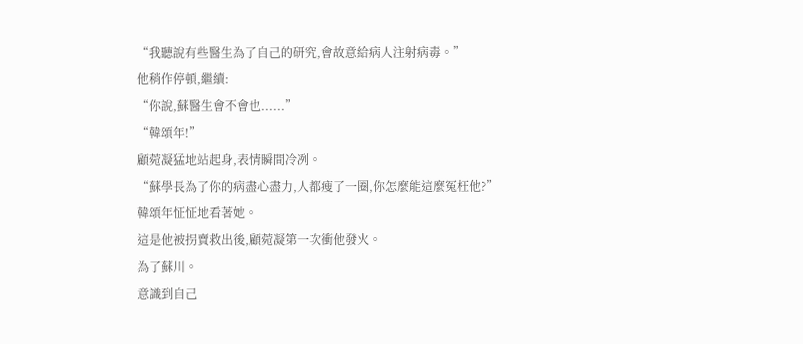“我聽說有些醫生為了自己的研究,會故意給病人注射病毒。”
他稍作停頓,繼續:
“你說,蘇醫生會不會也......”
“韓頌年!”
顧菀凝猛地站起身,表情瞬間冷冽。
“蘇學長為了你的病盡心盡力,人都瘦了一圈,你怎麼能這麼冤枉他?”
韓頌年怔怔地看著她。
這是他被拐賣救出後,顧菀凝第一次衝他發火。
為了蘇川。
意識到自己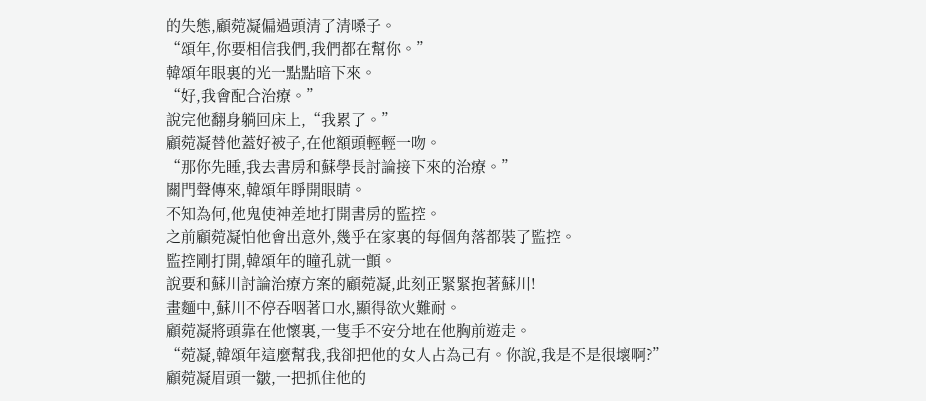的失態,顧菀凝偏過頭清了清嗓子。
“頌年,你要相信我們,我們都在幫你。”
韓頌年眼裏的光一點點暗下來。
“好,我會配合治療。”
說完他翻身躺回床上,“我累了。”
顧菀凝替他蓋好被子,在他額頭輕輕一吻。
“那你先睡,我去書房和蘇學長討論接下來的治療。”
關門聲傳來,韓頌年睜開眼睛。
不知為何,他鬼使神差地打開書房的監控。
之前顧菀凝怕他會出意外,幾乎在家裏的每個角落都裝了監控。
監控剛打開,韓頌年的瞳孔就一顫。
說要和蘇川討論治療方案的顧菀凝,此刻正緊緊抱著蘇川!
畫麵中,蘇川不停吞咽著口水,顯得欲火難耐。
顧菀凝將頭靠在他懷裏,一隻手不安分地在他胸前遊走。
“菀凝,韓頌年這麼幫我,我卻把他的女人占為己有。你說,我是不是很壞啊?”
顧菀凝眉頭一皺,一把抓住他的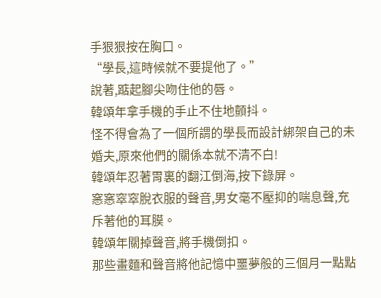手狠狠按在胸口。
“學長,這時候就不要提他了。”
說著,踮起腳尖吻住他的唇。
韓頌年拿手機的手止不住地顫抖。
怪不得會為了一個所謂的學長而設計綁架自己的未婚夫,原來他們的關係本就不清不白!
韓頌年忍著胃裏的翻江倒海,按下錄屏。
窸窸窣窣脫衣服的聲音,男女毫不壓抑的喘息聲,充斥著他的耳膜。
韓頌年關掉聲音,將手機倒扣。
那些畫麵和聲音將他記憶中噩夢般的三個月一點點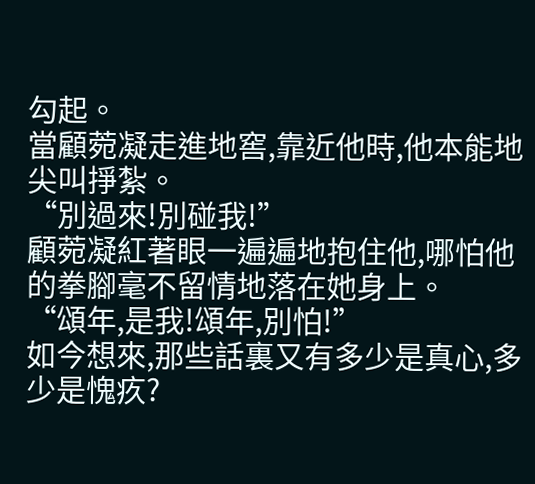勾起。
當顧菀凝走進地窖,靠近他時,他本能地尖叫掙紮。
“別過來!別碰我!”
顧菀凝紅著眼一遍遍地抱住他,哪怕他的拳腳毫不留情地落在她身上。
“頌年,是我!頌年,別怕!”
如今想來,那些話裏又有多少是真心,多少是愧疚?